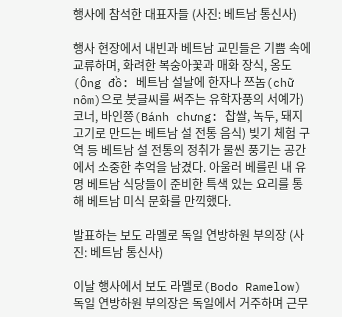행사에 참석한 대표자들 (사진: 베트남 통신사)

행사 현장에서 내빈과 베트남 교민들은 기쁨 속에 교류하며, 화려한 복숭아꽃과 매화 장식, 옹도(Ông đồ: 베트남 설날에 한자나 쯔놈(chữ nôm)으로 붓글씨를 써주는 유학자풍의 서예가) 코너, 바인쯩(Bánh chưng: 찹쌀, 녹두, 돼지고기로 만드는 베트남 설 전통 음식) 빚기 체험 구역 등 베트남 설 전통의 정취가 물씬 풍기는 공간에서 소중한 추억을 남겼다. 아울러 베를린 내 유명 베트남 식당들이 준비한 특색 있는 요리를 통해 베트남 미식 문화를 만끽했다.

발표하는 보도 라멜로 독일 연방하원 부의장 (사진: 베트남 통신사)

이날 행사에서 보도 라멜로(Bodo Ramelow) 독일 연방하원 부의장은 독일에서 거주하며 근무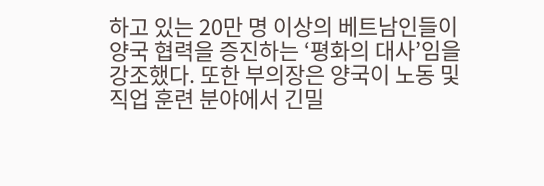하고 있는 20만 명 이상의 베트남인들이 양국 협력을 증진하는 ‘평화의 대사’임을 강조했다. 또한 부의장은 양국이 노동 및 직업 훈련 분야에서 긴밀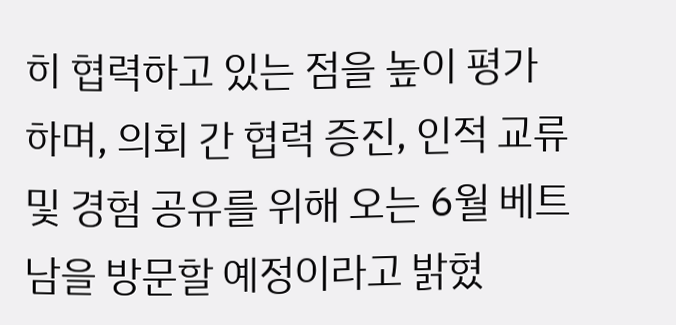히 협력하고 있는 점을 높이 평가하며, 의회 간 협력 증진, 인적 교류 및 경험 공유를 위해 오는 6월 베트남을 방문할 예정이라고 밝혔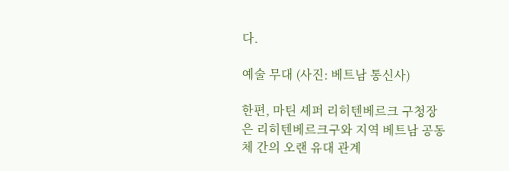다.

예술 무대 (사진: 베트남 통신사)

한편, 마틴 셰퍼 리히텐베르크 구청장은 리히텐베르크구와 지역 베트남 공동체 간의 오랜 유대 관계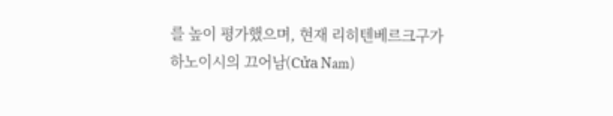를 높이 평가했으며, 현재 리히텐베르크구가 하노이시의 끄어남(Cửa Nam)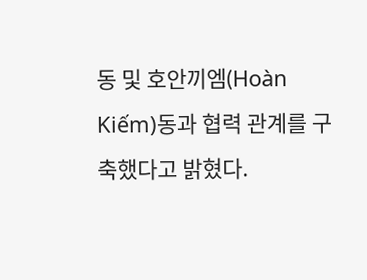동 및 호안끼엠(Hoàn Kiếm)동과 협력 관계를 구축했다고 밝혔다.